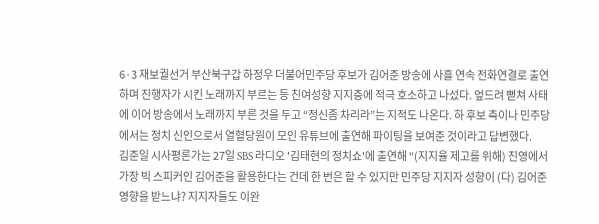6·3 재보궐선거 부산북구갑 하정우 더불어민주당 후보가 김어준 방송에 사흘 연속 전화연결로 출연하며 진행자가 시킨 노래까지 부르는 등 친여성향 지지층에 적극 호소하고 나섰다. 엎드려 뻗쳐 사태에 이어 방송에서 노래까지 부른 것을 두고 “정신좀 차리라”는 지적도 나온다. 하 후보 측이나 민주당에서는 정치 신인으로서 열혈당원이 모인 유튜브에 출연해 파이팅을 보여준 것이라고 답변했다.
김준일 시사평론가는 27일 SBS 라디오 '김태현의 정치쇼'에 출연해 “(지지율 제고를 위해) 진영에서 가장 빅 스피커인 김어준을 활용한다는 건데 한 번은 할 수 있지만 민주당 지지자 성향이 (다) 김어준 영향을 받느냐? 지지자들도 이완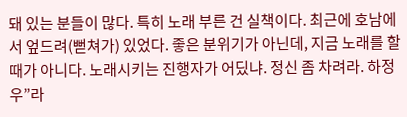돼 있는 분들이 많다. 특히 노래 부른 건 실책이다. 최근에 호남에서 엎드려(뻗쳐가) 있었다. 좋은 분위기가 아닌데, 지금 노래를 할 때가 아니다. 노래시키는 진행자가 어딨냐. 정신 좀 차려라. 하정우”라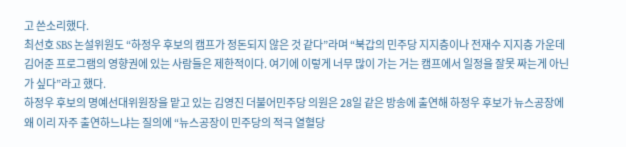고 쓴소리했다.
최선호 SBS 논설위원도 “하정우 후보의 캠프가 정돈되지 않은 것 같다”라며 “북갑의 민주당 지지층이나 전재수 지지층 가운데 김어준 프로그램의 영향권에 있는 사람들은 제한적이다. 여기에 이렇게 너무 많이 가는 거는 캠프에서 일정을 잘못 짜는게 아닌가 싶다”라고 했다.
하정우 후보의 명예선대위원장을 맡고 있는 김영진 더불어민주당 의원은 28일 같은 방송에 출연해 하정우 후보가 뉴스공장에 왜 이리 자주 출연하느냐는 질의에 “뉴스공장이 민주당의 적극 열혈당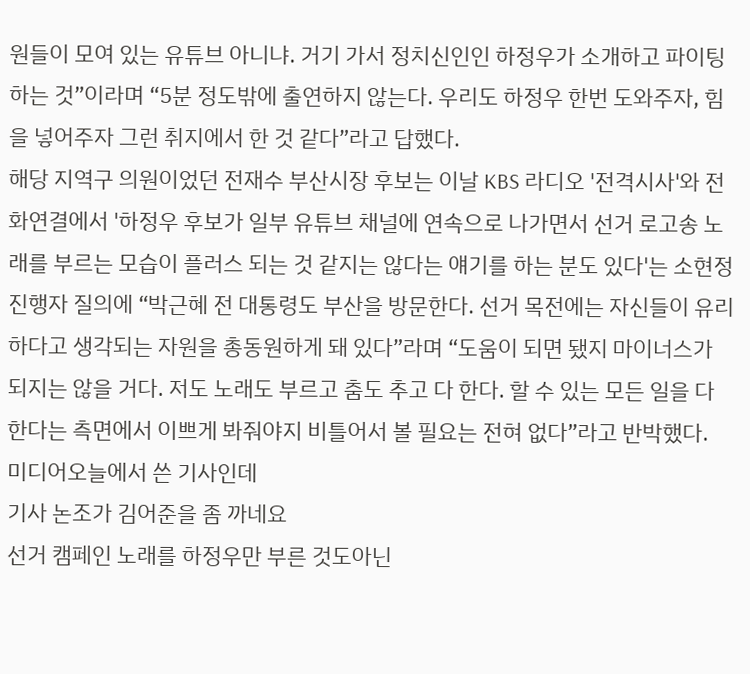원들이 모여 있는 유튜브 아니냐. 거기 가서 정치신인인 하정우가 소개하고 파이팅하는 것”이라며 “5분 정도밖에 출연하지 않는다. 우리도 하정우 한번 도와주자, 힘을 넣어주자 그런 취지에서 한 것 같다”라고 답했다.
해당 지역구 의원이었던 전재수 부산시장 후보는 이날 KBS 라디오 '전격시사'와 전화연결에서 '하정우 후보가 일부 유튜브 채널에 연속으로 나가면서 선거 로고송 노래를 부르는 모습이 플러스 되는 것 같지는 않다는 얘기를 하는 분도 있다'는 소현정 진행자 질의에 “박근혜 전 대통령도 부산을 방문한다. 선거 목전에는 자신들이 유리하다고 생각되는 자원을 총동원하게 돼 있다”라며 “도움이 되면 됐지 마이너스가 되지는 않을 거다. 저도 노래도 부르고 춤도 추고 다 한다. 할 수 있는 모든 일을 다 한다는 측면에서 이쁘게 봐줘야지 비틀어서 볼 필요는 전혀 없다”라고 반박했다.
미디어오늘에서 쓴 기사인데
기사 논조가 김어준을 좀 까네요
선거 캠페인 노래를 하정우만 부른 것도아닌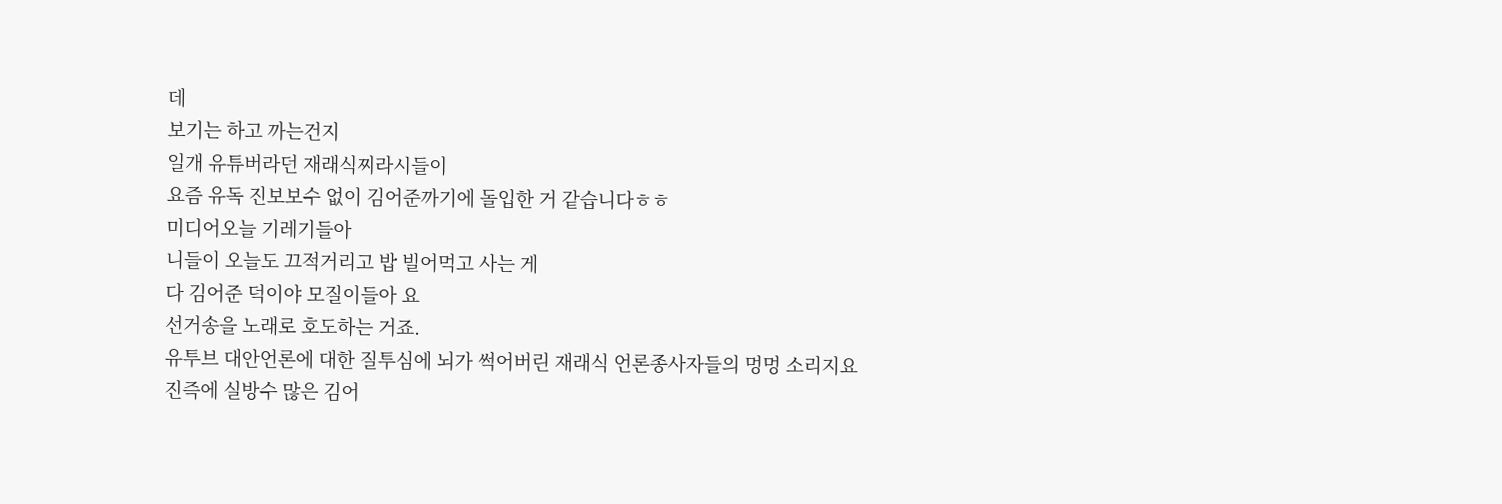데
보기는 하고 까는건지
일개 유튜버라던 재래식찌라시들이
요즘 유독 진보보수 없이 김어준까기에 돌입한 거 같습니다ㅎㅎ
미디어오늘 기레기들아
니들이 오늘도 끄적거리고 밥 빌어먹고 사는 게
다 김어준 덕이야 모질이들아 요
선거송을 노래로 호도하는 거죠.
유투브 대안언론에 대한 질투심에 뇌가 썩어버린 재래식 언론종사자들의 멍멍 소리지요
진즉에 실방수 많은 김어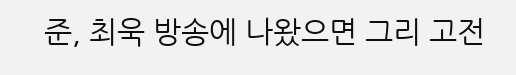준, 최욱 방송에 나왔으면 그리 고전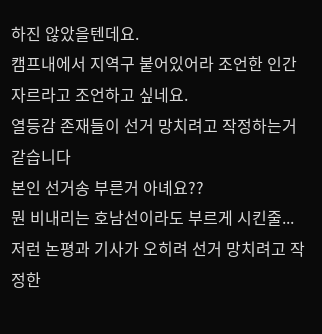하진 않았을텐데요.
캠프내에서 지역구 붙어있어라 조언한 인간 자르라고 조언하고 싶네요.
열등감 존재들이 선거 망치려고 작정하는거 같습니다
본인 선거송 부른거 아녜요??
뭔 비내리는 호남선이라도 부르게 시킨줄...
저런 논평과 기사가 오히려 선거 망치려고 작정한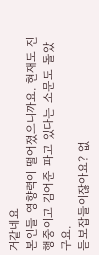거같네요
본인들 영향력이 떨어졌으니까요. 현재도 진행중이고 김어준 파고 있다는 소문도 돌았구요.
듣보잡들이잖아요? 없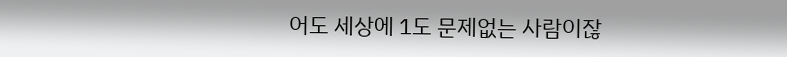어도 세상에 1도 문제없는 사람이잖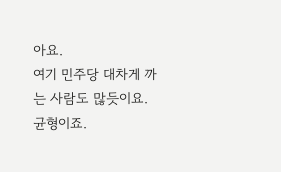아요.
여기 민주당 대차게 까는 사람도 많듯이요.
균형이죠.